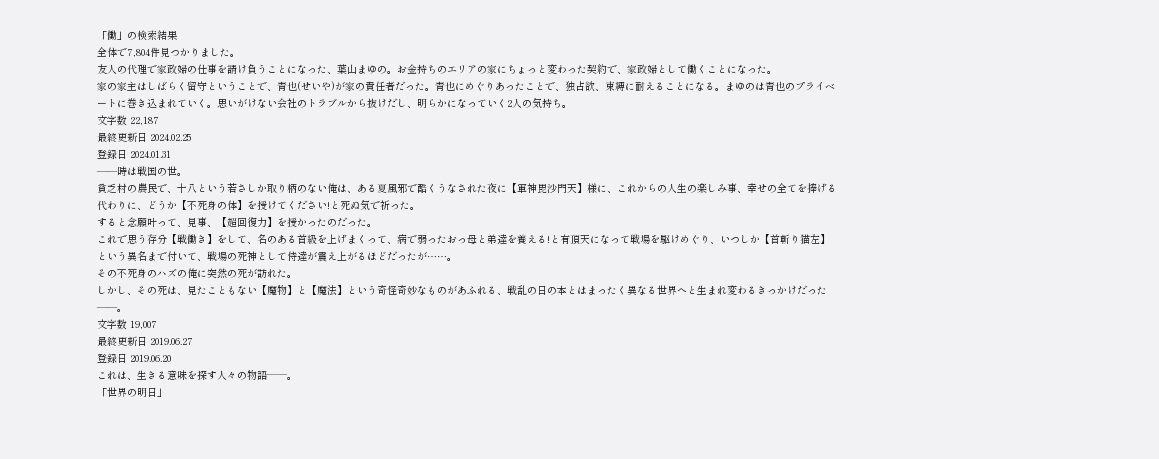「働」の検索結果
全体で7,804件見つかりました。
友人の代理で家政婦の仕事を請け負うことになった、葉山まゆの。お金持ちのエリアの家にちょっと変わった契約で、家政婦として働くことになった。
家の家主はしばらく留守ということで、青也(せいや)が家の責任者だった。青也にめぐりあったことで、独占欲、束縛に耐えることになる。まゆのは青也のプライベートに巻き込まれていく。思いがけない会社のトラブルから抜けだし、明らかになっていく2人の気持ち。
文字数 22,187
最終更新日 2024.02.25
登録日 2024.01.31
――時は戦国の世。
貧乏村の農民で、十八という若さしか取り柄のない俺は、ある夏風邪で酷くうなされた夜に【軍神毘沙門天】様に、これからの人生の楽しみ事、幸せの全てを捧げる代わりに、どうか【不死身の体】を授けてください!と死ぬ気で祈った。
すると念願叶って、見事、【超回復力】を授かったのだった。
これで思う存分【戦働き】をして、名のある首級を上げまくって、病で弱ったおっ母と弟達を養える!と有頂天になって戦場を駆けめぐり、いつしか【首斬り猫左】という異名まで付いて、戦場の死神として侍達が震え上がるほどだったが……。
その不死身のハズの俺に突然の死が訪れた。
しかし、その死は、見たこともない【魔物】と【魔法】という奇怪奇妙なものがあふれる、戦乱の日の本とはまったく異なる世界へと生まれ変わるきっかけだった――。
文字数 19,007
最終更新日 2019.06.27
登録日 2019.06.20
これは、生きる意味を探す人々の物語──。
「世界の明日」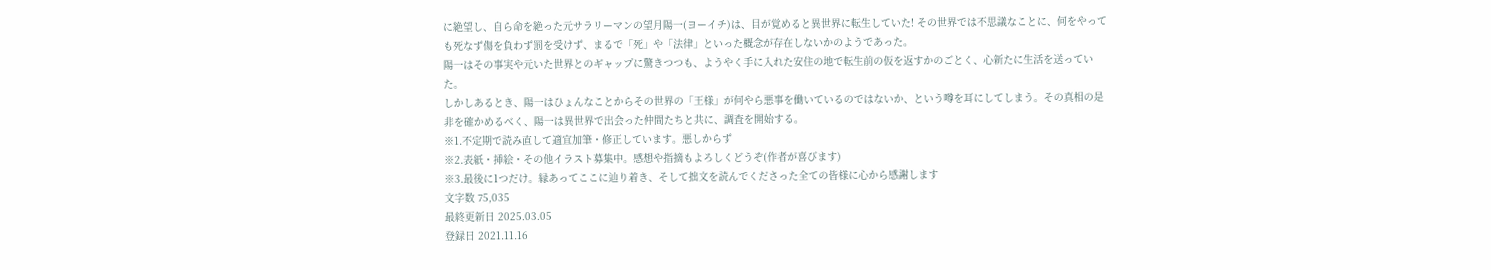に絶望し、自ら命を絶った元サラリーマンの望月陽一(ヨーイチ)は、目が覚めると異世界に転生していた! その世界では不思議なことに、何をやっても死なず傷を負わず罰を受けず、まるで「死」や「法律」といった概念が存在しないかのようであった。
陽一はその事実や元いた世界とのギャップに驚きつつも、ようやく手に入れた安住の地で転生前の仮を返すかのごとく、心新たに生活を送っていた。
しかしあるとき、陽一はひょんなことからその世界の「王様」が何やら悪事を働いているのではないか、という噂を耳にしてしまう。その真相の是非を確かめるべく、陽一は異世界で出会った仲間たちと共に、調査を開始する。
※1.不定期で読み直して適宜加筆・修正しています。悪しからず
※2.表紙・挿絵・その他イラスト募集中。感想や指摘もよろしくどうぞ(作者が喜びます)
※3.最後に1つだけ。縁あってここに辿り着き、そして拙文を読んでくださった全ての皆様に心から感謝します
文字数 75,035
最終更新日 2025.03.05
登録日 2021.11.16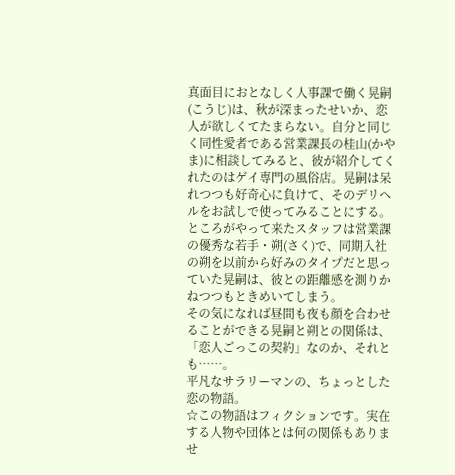真面目におとなしく人事課で働く晃嗣(こうじ)は、秋が深まったせいか、恋人が欲しくてたまらない。自分と同じく同性愛者である営業課長の桂山(かやま)に相談してみると、彼が紹介してくれたのはゲイ専門の風俗店。晃嗣は呆れつつも好奇心に負けて、そのデリヘルをお試しで使ってみることにする。ところがやって来たスタッフは営業課の優秀な若手・朔(さく)で、同期入社の朔を以前から好みのタイプだと思っていた晃嗣は、彼との距離感を測りかねつつもときめいてしまう。
その気になれば昼間も夜も顔を合わせることができる晃嗣と朔との関係は、「恋人ごっこの契約」なのか、それとも……。
平凡なサラリーマンの、ちょっとした恋の物語。
☆この物語はフィクションです。実在する人物や団体とは何の関係もありませ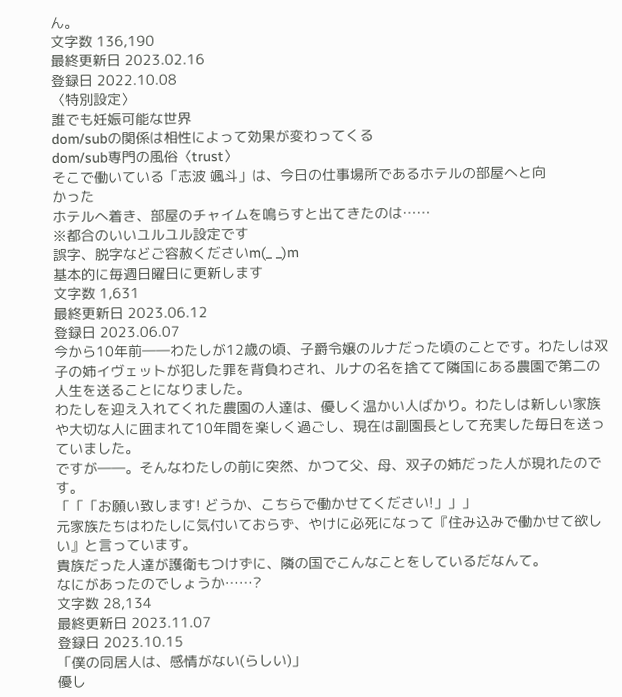ん。
文字数 136,190
最終更新日 2023.02.16
登録日 2022.10.08
〈特別設定〉
誰でも妊娠可能な世界
dom/subの関係は相性によって効果が変わってくる
dom/sub専門の風俗〈trust〉
そこで働いている「志波 颯斗」は、今日の仕事場所であるホテルの部屋へと向
かった
ホテルへ着き、部屋のチャイムを鳴らすと出てきたのは……
※都合のいいユルユル設定です
誤字、脱字などご容赦くださいm(_ _)m
基本的に毎週日曜日に更新します
文字数 1,631
最終更新日 2023.06.12
登録日 2023.06.07
今から10年前――わたしが12歳の頃、子爵令嬢のルナだった頃のことです。わたしは双子の姉イヴェットが犯した罪を背負わされ、ルナの名を捨てて隣国にある農園で第二の人生を送ることになりました。
わたしを迎え入れてくれた農園の人達は、優しく温かい人ばかり。わたしは新しい家族や大切な人に囲まれて10年間を楽しく過ごし、現在は副園長として充実した毎日を送っていました。
ですが――。そんなわたしの前に突然、かつて父、母、双子の姉だった人が現れたのです。
「「「お願い致します! どうか、こちらで働かせてください!」」」
元家族たちはわたしに気付いておらず、やけに必死になって『住み込みで働かせて欲しい』と言っています。
貴族だった人達が護衛もつけずに、隣の国でこんなことをしているだなんて。
なにがあったのでしょうか……?
文字数 28,134
最終更新日 2023.11.07
登録日 2023.10.15
「僕の同居人は、感情がない(らしい)」
優し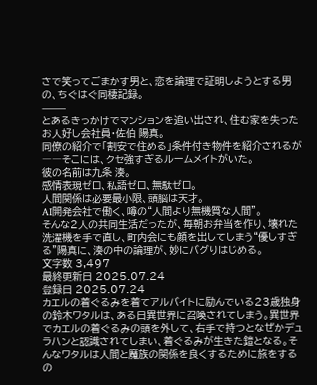さで笑ってごまかす男と、恋を論理で証明しようとする男の、ちぐはぐ同棲記録。
⸻
とあるきっかけでマンションを追い出され、住む家を失ったお人好し会社員・佐伯 陽真。
同僚の紹介で「割安で住める」条件付き物件を紹介されるが――そこには、クセ強すぎるルームメイトがいた。
彼の名前は九条 湊。
感情表現ゼロ、私語ゼロ、無駄ゼロ。
人間関係は必要最小限、頭脳は天才。
AI開発会社で働く、噂の“人間より無機質な人間”。
そんな2人の共同生活だったが、毎朝お弁当を作り、壊れた洗濯機を手で直し、町内会にも顔を出してしまう“優しすぎる”陽真に、湊の中の論理が、妙にバグりはじめる。
文字数 3,497
最終更新日 2025.07.24
登録日 2025.07.24
カエルの着ぐるみを着てアルバイトに励んでいる23歳独身の鈴木ワタルは、ある日異世界に召喚されてしまう。異世界でカエルの着ぐるみの頭を外して、右手で持つとなぜかデュラハンと認識されてしまい、着ぐるみが生きた鎧となる。そんなワタルは人間と魔族の関係を良くするために旅をするの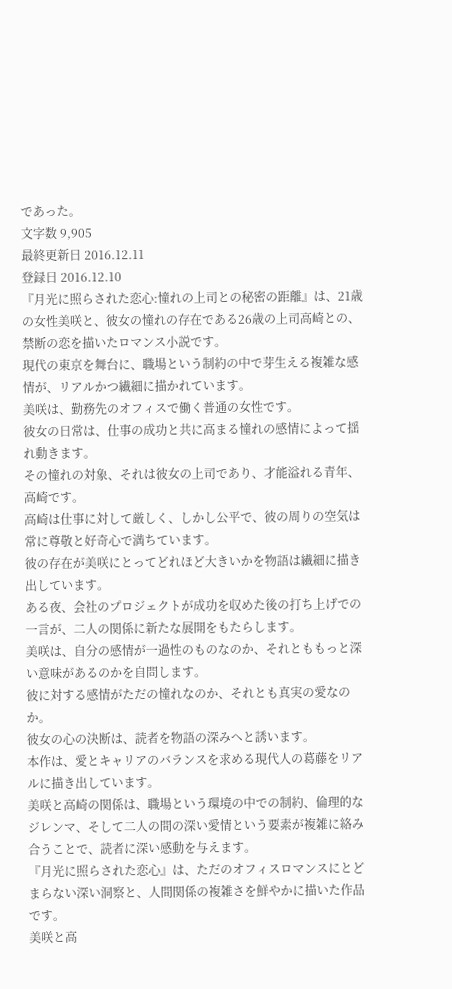であった。
文字数 9,905
最終更新日 2016.12.11
登録日 2016.12.10
『月光に照らされた恋心:憧れの上司との秘密の距離』は、21歳の女性美咲と、彼女の憧れの存在である26歳の上司高崎との、禁断の恋を描いたロマンス小説です。
現代の東京を舞台に、職場という制約の中で芽生える複雑な感情が、リアルかつ繊細に描かれています。
美咲は、勤務先のオフィスで働く普通の女性です。
彼女の日常は、仕事の成功と共に高まる憧れの感情によって揺れ動きます。
その憧れの対象、それは彼女の上司であり、才能溢れる青年、高崎です。
高崎は仕事に対して厳しく、しかし公平で、彼の周りの空気は常に尊敬と好奇心で満ちています。
彼の存在が美咲にとってどれほど大きいかを物語は繊細に描き出しています。
ある夜、会社のプロジェクトが成功を収めた後の打ち上げでの一言が、二人の関係に新たな展開をもたらします。
美咲は、自分の感情が一過性のものなのか、それとももっと深い意味があるのかを自問します。
彼に対する感情がただの憧れなのか、それとも真実の愛なのか。
彼女の心の決断は、読者を物語の深みへと誘います。
本作は、愛とキャリアのバランスを求める現代人の葛藤をリアルに描き出しています。
美咲と高崎の関係は、職場という環境の中での制約、倫理的なジレンマ、そして二人の間の深い愛情という要素が複雑に絡み合うことで、読者に深い感動を与えます。
『月光に照らされた恋心』は、ただのオフィスロマンスにとどまらない深い洞察と、人間関係の複雑さを鮮やかに描いた作品です。
美咲と高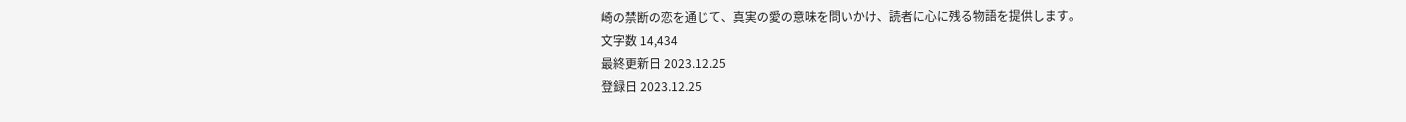崎の禁断の恋を通じて、真実の愛の意味を問いかけ、読者に心に残る物語を提供します。
文字数 14,434
最終更新日 2023.12.25
登録日 2023.12.25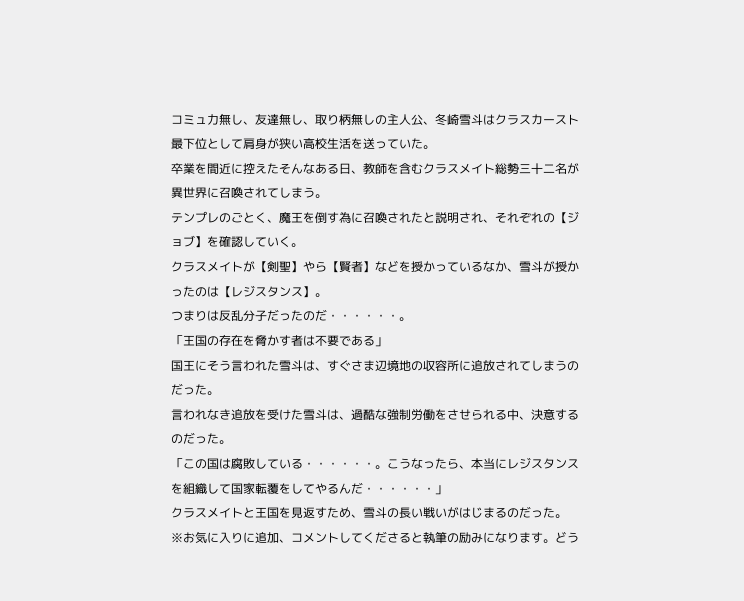コミュ力無し、友達無し、取り柄無しの主人公、冬崎雪斗はクラスカースト最下位として肩身が狭い高校生活を送っていた。
卒業を間近に控えたそんなある日、教師を含むクラスメイト総勢三十二名が異世界に召喚されてしまう。
テンプレのごとく、魔王を倒す為に召喚されたと説明され、それぞれの【ジョブ】を確認していく。
クラスメイトが【剣聖】やら【賢者】などを授かっているなか、雪斗が授かったのは【レジスタンス】。
つまりは反乱分子だったのだ・・・・・・。
「王国の存在を脅かす者は不要である」
国王にそう言われた雪斗は、すぐさま辺境地の収容所に追放されてしまうのだった。
言われなき追放を受けた雪斗は、過酷な強制労働をさせられる中、決意するのだった。
「この国は腐敗している・・・・・・。こうなったら、本当にレジスタンスを組織して国家転覆をしてやるんだ・・・・・・」
クラスメイトと王国を見返すため、雪斗の長い戦いがはじまるのだった。
※お気に入りに追加、コメントしてくださると執筆の励みになります。どう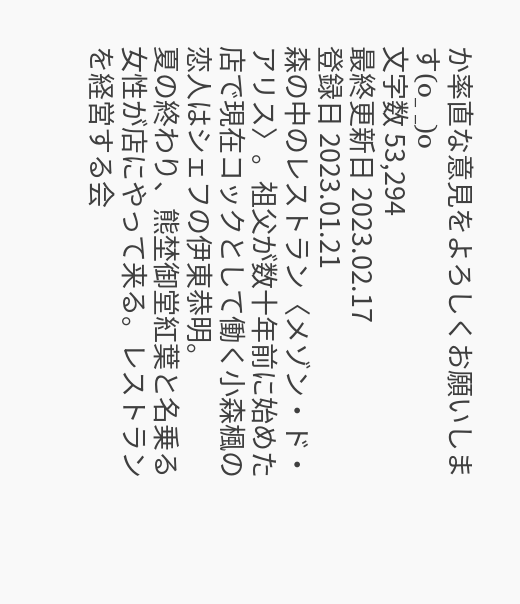か率直な意見をよろしくお願いします(o_ _)o
文字数 53,294
最終更新日 2023.02.17
登録日 2023.01.21
森の中のレストラン〈メゾン・ド・アリス〉。祖父が数十年前に始めた店で現在コックとして働く小森楓の恋人はシェフの伊東恭明。
夏の終わり、熊埜御堂紅葉と名乗る女性が店にやって来る。レストランを経営する会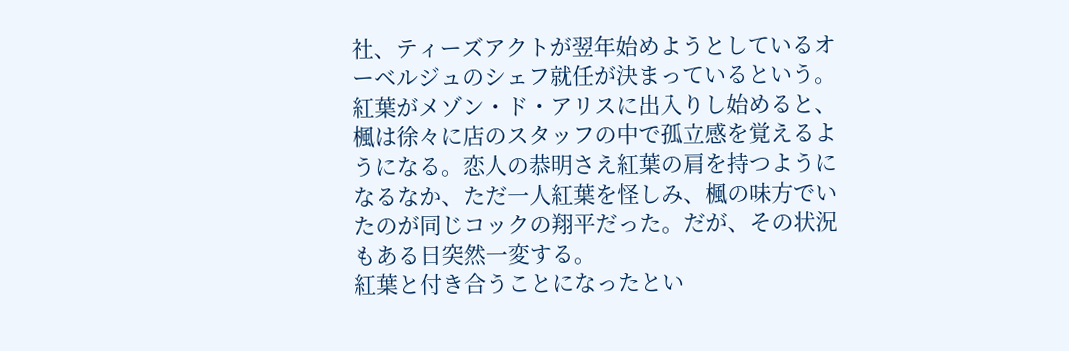社、ティーズアクトが翌年始めようとしているオーベルジュのシェフ就任が決まっているという。
紅葉がメゾン・ド・アリスに出入りし始めると、楓は徐々に店のスタッフの中で孤立感を覚えるようになる。恋人の恭明さえ紅葉の肩を持つようになるなか、ただ一人紅葉を怪しみ、楓の味方でいたのが同じコックの翔平だった。だが、その状況もある日突然一変する。
紅葉と付き合うことになったとい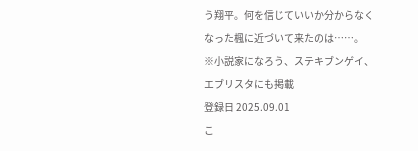う翔平。何を信じていいか分からなくなった楓に近づいて来たのは……。
※小説家になろう、ステキブンゲイ、エブリスタにも掲載
登録日 2025.09.01
こ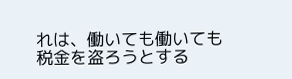れは、働いても働いても税金を盗ろうとする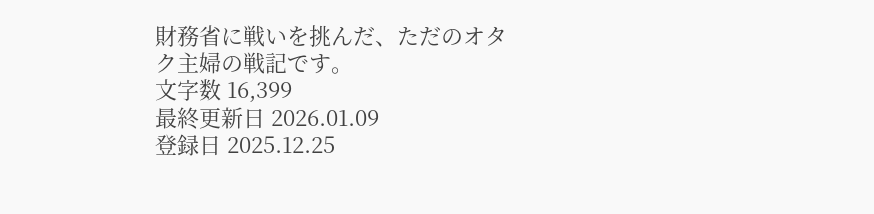財務省に戦いを挑んだ、ただのオタク主婦の戦記です。
文字数 16,399
最終更新日 2026.01.09
登録日 2025.12.25